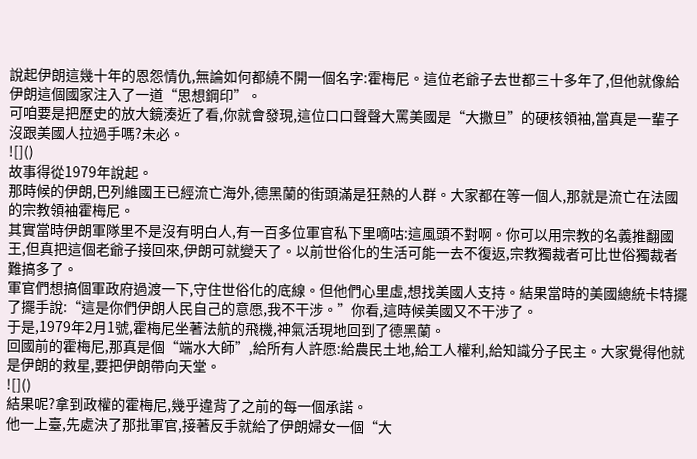說起伊朗這幾十年的恩怨情仇,無論如何都繞不開一個名字:霍梅尼。這位老爺子去世都三十多年了,但他就像給伊朗這個國家注入了一道“思想鋼印”。
可咱要是把歷史的放大鏡湊近了看,你就會發現,這位口口聲聲大罵美國是“大撒旦”的硬核領袖,當真是一輩子沒跟美國人拉過手嗎?未必。
![]()
故事得從1979年說起。
那時候的伊朗,巴列維國王已經流亡海外,德黑蘭的街頭滿是狂熱的人群。大家都在等一個人,那就是流亡在法國的宗教領袖霍梅尼。
其實當時伊朗軍隊里不是沒有明白人,有一百多位軍官私下里嘀咕:這風頭不對啊。你可以用宗教的名義推翻國王,但真把這個老爺子接回來,伊朗可就變天了。以前世俗化的生活可能一去不復返,宗教獨裁者可比世俗獨裁者難搞多了。
軍官們想搞個軍政府過渡一下,守住世俗化的底線。但他們心里虛,想找美國人支持。結果當時的美國總統卡特擺了擺手說:“這是你們伊朗人民自己的意愿,我不干涉。”你看,這時候美國又不干涉了。
于是,1979年2月1號,霍梅尼坐著法航的飛機,神氣活現地回到了德黑蘭。
回國前的霍梅尼,那真是個“端水大師”,給所有人許愿:給農民土地,給工人權利,給知識分子民主。大家覺得他就是伊朗的救星,要把伊朗帶向天堂。
![]()
結果呢?拿到政權的霍梅尼,幾乎違背了之前的每一個承諾。
他一上臺,先處決了那批軍官,接著反手就給了伊朗婦女一個“大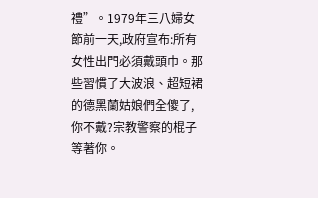禮”。1979年三八婦女節前一天,政府宣布:所有女性出門必須戴頭巾。那些習慣了大波浪、超短裙的德黑蘭姑娘們全傻了,你不戴?宗教警察的棍子等著你。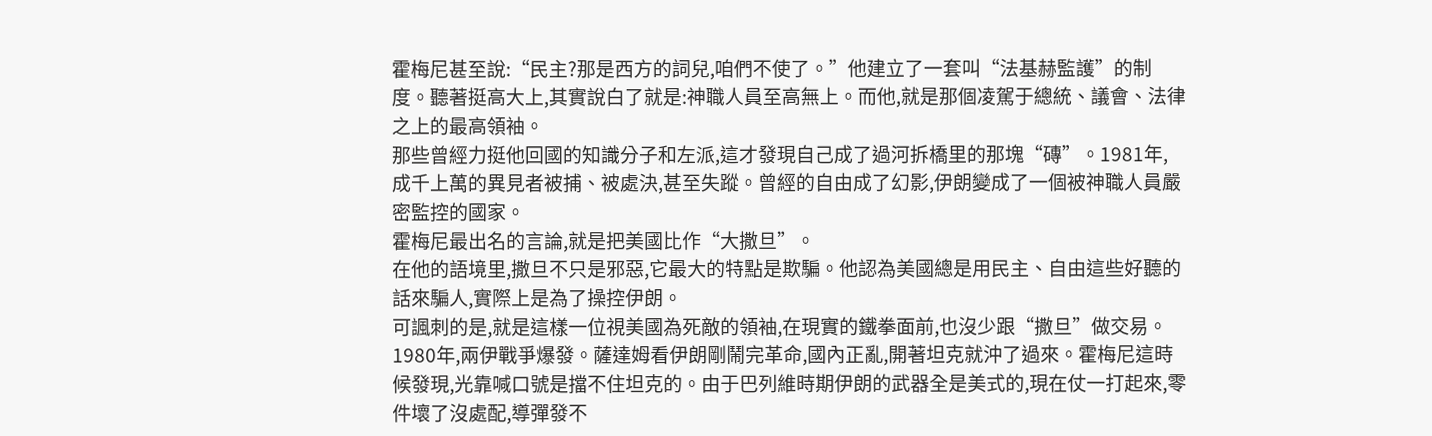霍梅尼甚至說:“民主?那是西方的詞兒,咱們不使了。”他建立了一套叫“法基赫監護”的制度。聽著挺高大上,其實說白了就是:神職人員至高無上。而他,就是那個凌駕于總統、議會、法律之上的最高領袖。
那些曾經力挺他回國的知識分子和左派,這才發現自己成了過河拆橋里的那塊“磚”。1981年,成千上萬的異見者被捕、被處決,甚至失蹤。曾經的自由成了幻影,伊朗變成了一個被神職人員嚴密監控的國家。
霍梅尼最出名的言論,就是把美國比作“大撒旦”。
在他的語境里,撒旦不只是邪惡,它最大的特點是欺騙。他認為美國總是用民主、自由這些好聽的話來騙人,實際上是為了操控伊朗。
可諷刺的是,就是這樣一位視美國為死敵的領袖,在現實的鐵拳面前,也沒少跟“撒旦”做交易。
1980年,兩伊戰爭爆發。薩達姆看伊朗剛鬧完革命,國內正亂,開著坦克就沖了過來。霍梅尼這時候發現,光靠喊口號是擋不住坦克的。由于巴列維時期伊朗的武器全是美式的,現在仗一打起來,零件壞了沒處配,導彈發不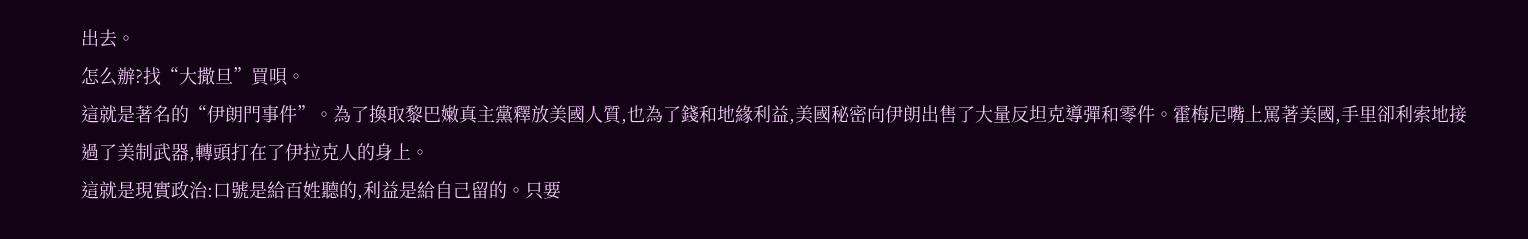出去。
怎么辦?找“大撒旦”買唄。
這就是著名的“伊朗門事件”。為了換取黎巴嫩真主黨釋放美國人質,也為了錢和地緣利益,美國秘密向伊朗出售了大量反坦克導彈和零件。霍梅尼嘴上罵著美國,手里卻利索地接過了美制武器,轉頭打在了伊拉克人的身上。
這就是現實政治:口號是給百姓聽的,利益是給自己留的。只要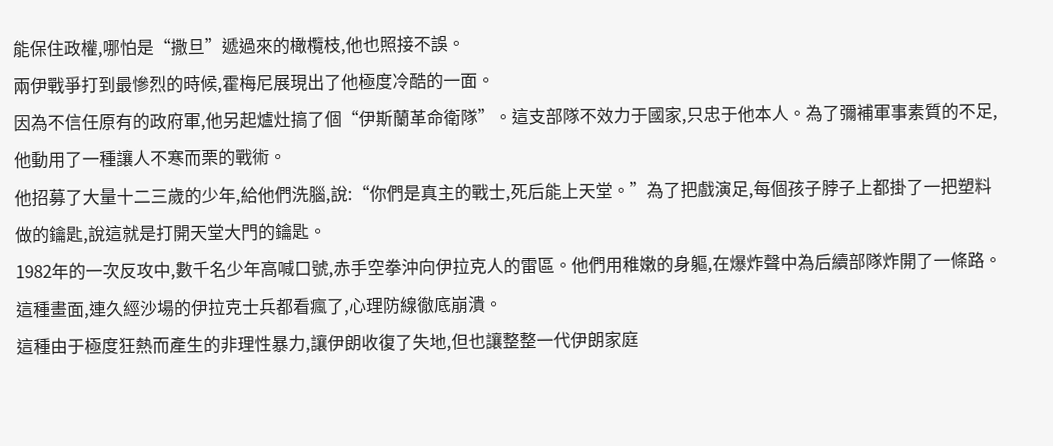能保住政權,哪怕是“撒旦”遞過來的橄欖枝,他也照接不誤。
兩伊戰爭打到最慘烈的時候,霍梅尼展現出了他極度冷酷的一面。
因為不信任原有的政府軍,他另起爐灶搞了個“伊斯蘭革命衛隊”。這支部隊不效力于國家,只忠于他本人。為了彌補軍事素質的不足,他動用了一種讓人不寒而栗的戰術。
他招募了大量十二三歲的少年,給他們洗腦,說:“你們是真主的戰士,死后能上天堂。”為了把戲演足,每個孩子脖子上都掛了一把塑料做的鑰匙,說這就是打開天堂大門的鑰匙。
1982年的一次反攻中,數千名少年高喊口號,赤手空拳沖向伊拉克人的雷區。他們用稚嫩的身軀,在爆炸聲中為后續部隊炸開了一條路。這種畫面,連久經沙場的伊拉克士兵都看瘋了,心理防線徹底崩潰。
這種由于極度狂熱而產生的非理性暴力,讓伊朗收復了失地,但也讓整整一代伊朗家庭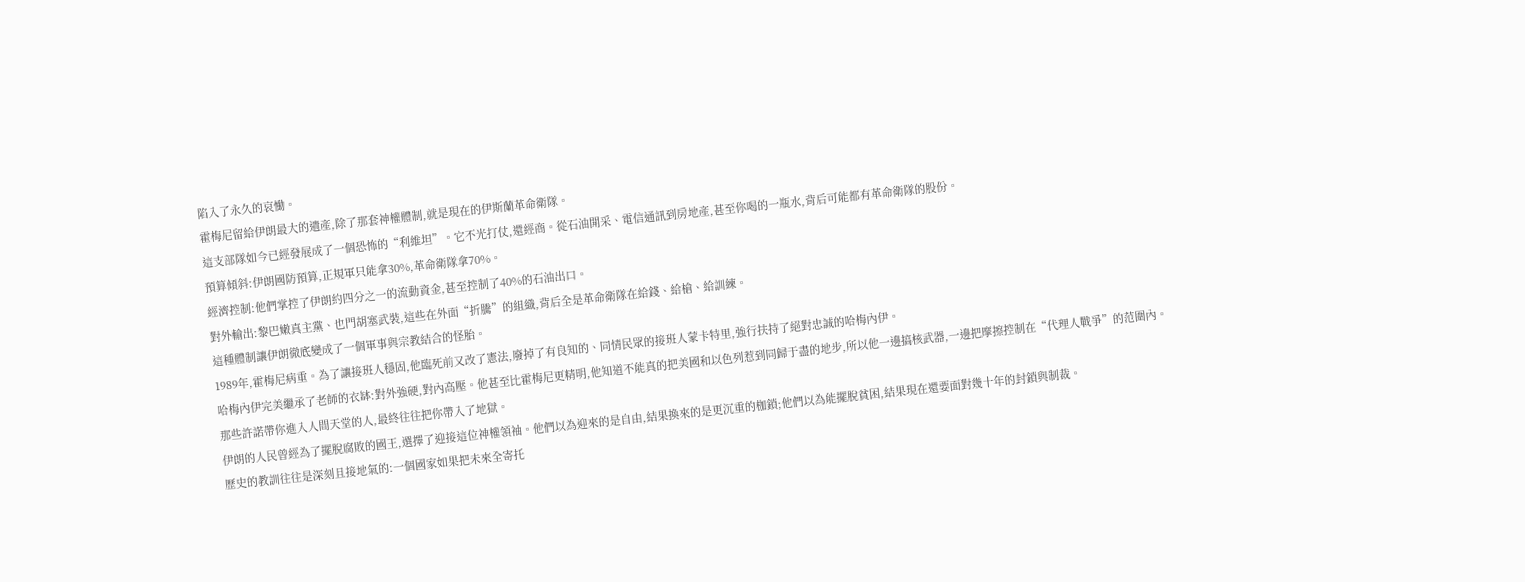陷入了永久的哀慟。
霍梅尼留給伊朗最大的遺產,除了那套神權體制,就是現在的伊斯蘭革命衛隊。
這支部隊如今已經發展成了一個恐怖的“利維坦”。它不光打仗,還經商。從石油開采、電信通訊到房地產,甚至你喝的一瓶水,背后可能都有革命衛隊的股份。
預算傾斜:伊朗國防預算,正規軍只能拿30%,革命衛隊拿70%。
經濟控制:他們掌控了伊朗約四分之一的流動資金,甚至控制了40%的石油出口。
對外輸出:黎巴嫩真主黨、也門胡塞武裝,這些在外面“折騰”的組織,背后全是革命衛隊在給錢、給槍、給訓練。
這種體制讓伊朗徹底變成了一個軍事與宗教結合的怪胎。
1989年,霍梅尼病重。為了讓接班人穩固,他臨死前又改了憲法,廢掉了有良知的、同情民眾的接班人蒙卡特里,強行扶持了絕對忠誠的哈梅內伊。
哈梅內伊完美繼承了老師的衣缽:對外強硬,對內高壓。他甚至比霍梅尼更精明,他知道不能真的把美國和以色列惹到同歸于盡的地步,所以他一邊搞核武器,一邊把摩擦控制在“代理人戰爭”的范圍內。
那些許諾帶你進入人間天堂的人,最終往往把你帶入了地獄。
伊朗的人民曾經為了擺脫腐敗的國王,選擇了迎接這位神權領袖。他們以為迎來的是自由,結果換來的是更沉重的枷鎖;他們以為能擺脫貧困,結果現在還要面對幾十年的封鎖與制裁。
歷史的教訓往往是深刻且接地氣的:一個國家如果把未來全寄托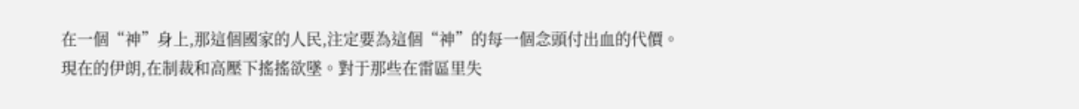在一個“神”身上,那這個國家的人民,注定要為這個“神”的每一個念頭付出血的代價。
現在的伊朗,在制裁和高壓下搖搖欲墜。對于那些在雷區里失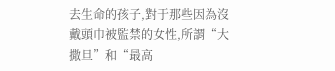去生命的孩子,對于那些因為沒戴頭巾被監禁的女性,所謂“大撒旦”和“最高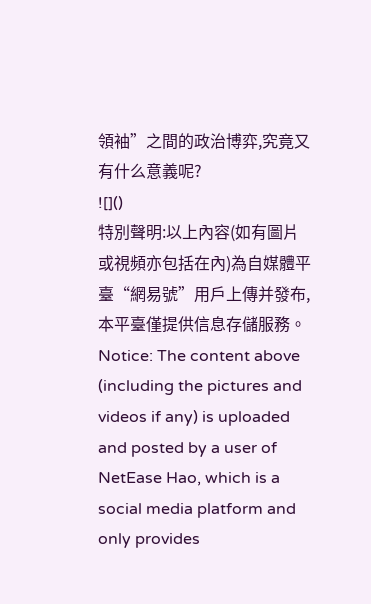領袖”之間的政治博弈,究竟又有什么意義呢?
![]()
特別聲明:以上內容(如有圖片或視頻亦包括在內)為自媒體平臺“網易號”用戶上傳并發布,本平臺僅提供信息存儲服務。
Notice: The content above (including the pictures and videos if any) is uploaded and posted by a user of NetEase Hao, which is a social media platform and only provides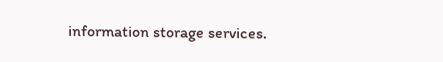information storage services.